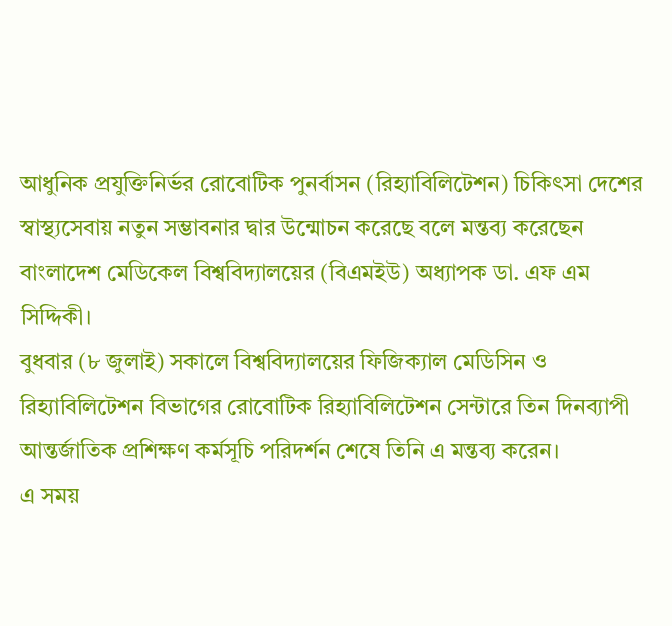আধুনিক প্রযুক্তিনির্ভর রোবোটিক পুনর্বাসন (রিহ্যাবিলিটেশন) চিকিৎসা দেশের স্বাস্থ্যসেবায় নতুন সম্ভাবনার দ্বার উন্মোচন করেছে বলে মন্তব্য করেছেন বাংলাদেশ মেডিকেল বিশ্ববিদ্যালয়ের (বিএমইউ) অধ্যাপক ডা. এফ এম সিদ্দিকী।
বুধবার (৮ জুলাই) সকালে বিশ্ববিদ্যালয়ের ফিজিক্যাল মেডিসিন ও রিহ্যাবিলিটেশন বিভাগের রোবোটিক রিহ্যাবিলিটেশন সেন্টারে তিন দিনব্যাপী আন্তর্জাতিক প্রশিক্ষণ কর্মসূচি পরিদর্শন শেষে তিনি এ মন্তব্য করেন।
এ সময়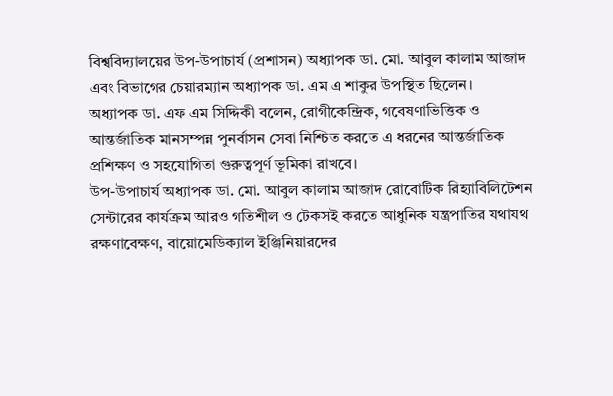বিশ্ববিদ্যালয়ের উপ-উপাচার্য (প্রশাসন) অধ্যাপক ডা. মো. আবুল কালাম আজাদ এবং বিভাগের চেয়ারম্যান অধ্যাপক ডা. এম এ শাকুর উপস্থিত ছিলেন।
অধ্যাপক ডা. এফ এম সিদ্দিকী বলেন, রোগীকেন্দ্রিক, গবেষণাভিত্তিক ও আন্তর্জাতিক মানসম্পন্ন পুনর্বাসন সেবা নিশ্চিত করতে এ ধরনের আন্তর্জাতিক প্রশিক্ষণ ও সহযোগিতা গুরুত্বপূর্ণ ভূমিকা রাখবে।
উপ-উপাচার্য অধ্যাপক ডা. মো. আবুল কালাম আজাদ রোবোটিক রিহ্যাবিলিটেশন সেন্টারের কার্যক্রম আরও গতিশীল ও টেকসই করতে আধুনিক যন্ত্রপাতির যথাযথ রক্ষণাবেক্ষণ, বায়োমেডিক্যাল ইঞ্জিনিয়ারদের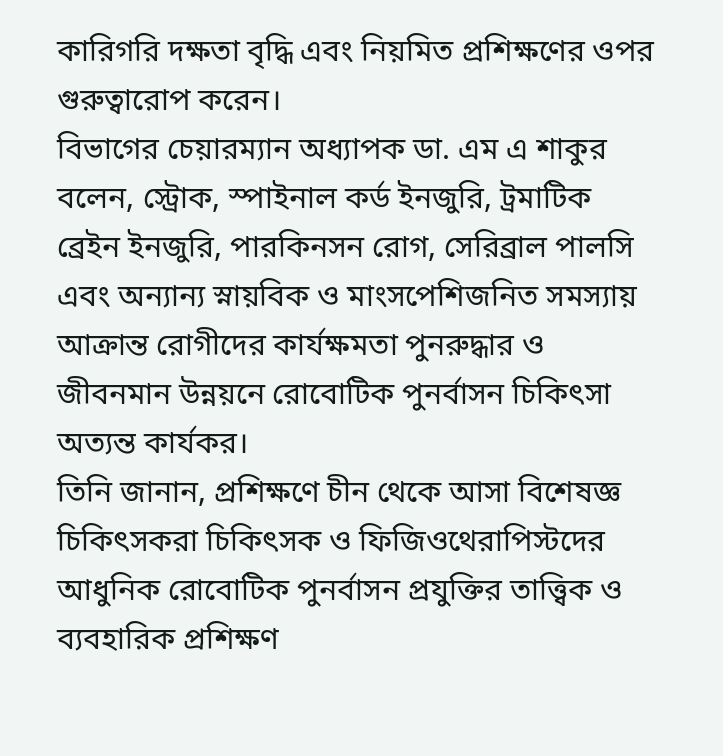কারিগরি দক্ষতা বৃদ্ধি এবং নিয়মিত প্রশিক্ষণের ওপর গুরুত্বারোপ করেন।
বিভাগের চেয়ারম্যান অধ্যাপক ডা. এম এ শাকুর বলেন, স্ট্রোক, স্পাইনাল কর্ড ইনজুরি, ট্রমাটিক ব্রেইন ইনজুরি, পারকিনসন রোগ, সেরিব্রাল পালসি এবং অন্যান্য স্নায়বিক ও মাংসপেশিজনিত সমস্যায় আক্রান্ত রোগীদের কার্যক্ষমতা পুনরুদ্ধার ও জীবনমান উন্নয়নে রোবোটিক পুনর্বাসন চিকিৎসা অত্যন্ত কার্যকর।
তিনি জানান, প্রশিক্ষণে চীন থেকে আসা বিশেষজ্ঞ চিকিৎসকরা চিকিৎসক ও ফিজিওথেরাপিস্টদের আধুনিক রোবোটিক পুনর্বাসন প্রযুক্তির তাত্ত্বিক ও ব্যবহারিক প্রশিক্ষণ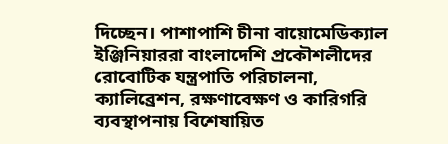দিচ্ছেন। পাশাপাশি চীনা বায়োমেডিক্যাল ইঞ্জিনিয়াররা বাংলাদেশি প্রকৌশলীদের রোবোটিক যন্ত্রপাতি পরিচালনা, ক্যালিব্রেশন, রক্ষণাবেক্ষণ ও কারিগরি ব্যবস্থাপনায় বিশেষায়িত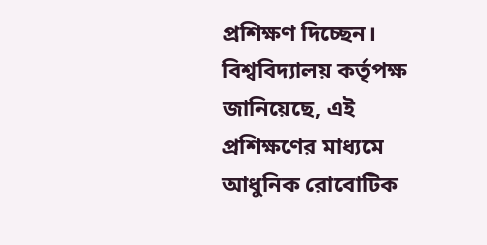প্রশিক্ষণ দিচ্ছেন।
বিশ্ববিদ্যালয় কর্তৃপক্ষ জানিয়েছে, এই প্রশিক্ষণের মাধ্যমে আধুনিক রোবোটিক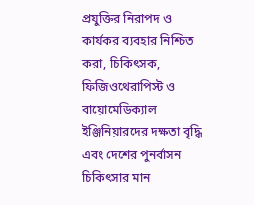প্রযুক্তির নিরাপদ ও কার্যকর ব্যবহার নিশ্চিত করা, চিকিৎসক, ফিজিওথেরাপিস্ট ও বায়োমেডিক্যাল ইঞ্জিনিয়ারদের দক্ষতা বৃদ্ধি এবং দেশের পুনর্বাসন চিকিৎসার মান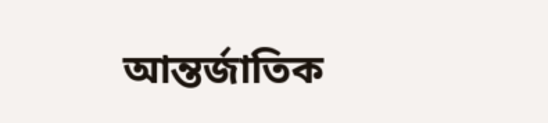আন্তর্জাতিক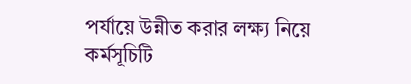পর্যায়ে উন্নীত করার লক্ষ্য নিয়ে কর্মসূচিটি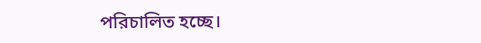পরিচালিত হচ্ছে।